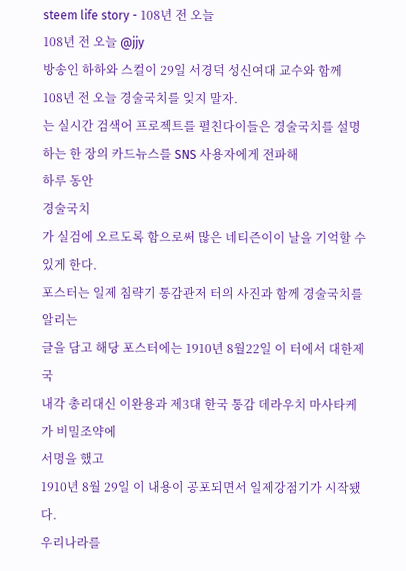steem life story - 108년 전 오늘
108년 전 오늘 @jjy
방송인 하하와 스컬이 29일 서경덕 성신여대 교수와 함께
108년 전 오늘 경술국치를 잊지 말자.
는 실시간 검색어 프로젝트를 펼친다이들은 경술국치를 설명하는 한 장의 카드뉴스를 SNS 사용자에게 전파해
하루 동안
경술국치
가 실검에 오르도록 함으로써 많은 네티즌이이 날을 기억할 수 있게 한다.
포스터는 일제 침략기 통감관저 터의 사진과 함께 경술국치를 알리는
글을 담고 해당 포스터에는 1910년 8월22일 이 터에서 대한제국
내각 총리대신 이완용과 제3대 한국 통감 데라우치 마사타케가 비밀조약에
서명을 했고
1910년 8월 29일 이 내용이 공포되면서 일제강점기가 시작됐다.
우리나라를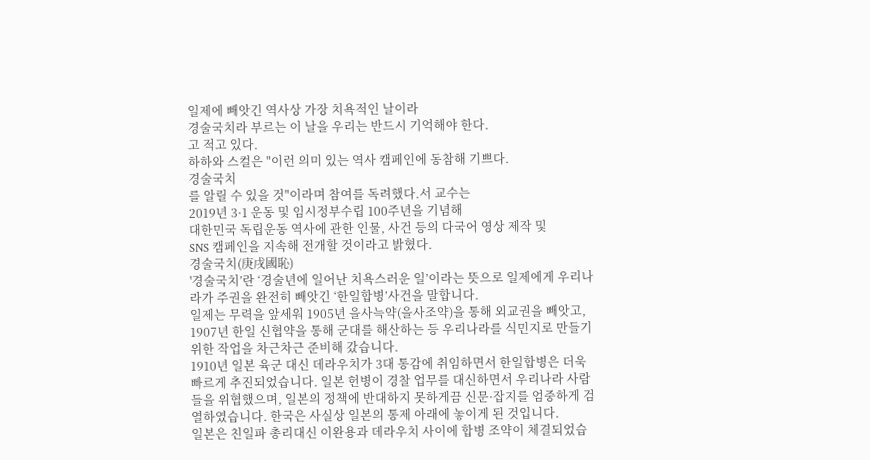일제에 빼앗긴 역사상 가장 치욕적인 날이라
경술국치라 부르는 이 날을 우리는 반드시 기억해야 한다.
고 적고 있다.
하하와 스컬은 "이런 의미 있는 역사 캠페인에 동참해 기쁘다.
경술국치
를 알릴 수 있을 것"이라며 참여를 독려했다.서 교수는
2019년 3·1 운동 및 임시정부수립 100주년을 기념해
대한민국 독립운동 역사에 관한 인물, 사건 등의 다국어 영상 제작 및
SNS 캠페인을 지속해 전개할 것이라고 밝혔다.
경술국치(庚戌國恥)
'경술국치’란 ‘경술년에 일어난 치욕스러운 일’이라는 뜻으로 일제에게 우리나라가 주권을 완전히 빼앗긴 ‘한일합병’사건을 말합니다.
일제는 무력을 앞세워 1905년 을사늑약(을사조약)을 통해 외교권을 빼앗고, 1907년 한일 신협약을 통해 군대를 해산하는 등 우리나라를 식민지로 만들기 위한 작업을 차근차근 준비해 갔습니다.
1910년 일본 육군 대신 데라우치가 3대 통감에 취임하면서 한일합병은 더욱 빠르게 추진되었습니다. 일본 헌병이 경찰 업무를 대신하면서 우리나라 사람들을 위협했으며, 일본의 정책에 반대하지 못하게끔 신문·잡지를 엄중하게 검열하였습니다. 한국은 사실상 일본의 통제 아래에 놓이게 된 것입니다.
일본은 친일파 총리대신 이완용과 데라우치 사이에 합병 조약이 체결되었습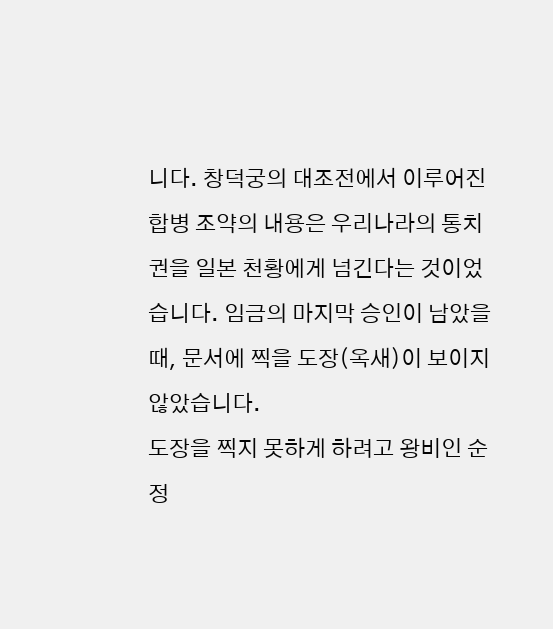니다. 창덕궁의 대조전에서 이루어진 합병 조약의 내용은 우리나라의 통치권을 일본 천황에게 넘긴다는 것이었습니다. 임금의 마지막 승인이 남았을 때, 문서에 찍을 도장(옥새)이 보이지 않았습니다.
도장을 찍지 못하게 하려고 왕비인 순정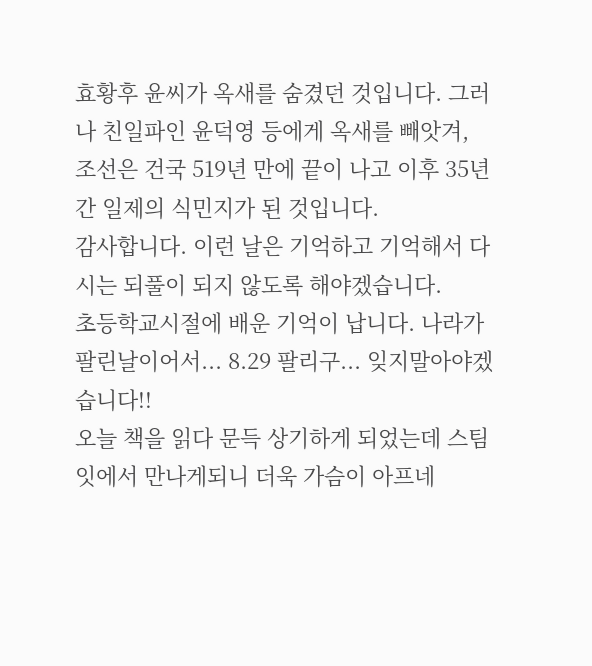효황후 윤씨가 옥새를 숨겼던 것입니다. 그러나 친일파인 윤덕영 등에게 옥새를 빼앗겨, 조선은 건국 519년 만에 끝이 나고 이후 35년간 일제의 식민지가 된 것입니다.
감사합니다. 이런 날은 기억하고 기억해서 다시는 되풀이 되지 않도록 해야겠습니다.
초등학교시절에 배운 기억이 납니다. 나라가 팔린날이어서... 8.29 팔리구... 잊지말아야겠습니다!!
오늘 책을 읽다 문득 상기하게 되었는데 스팀잇에서 만나게되니 더욱 가슴이 아프네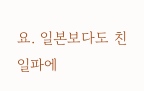요. 일본보다도 친일파에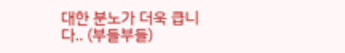대한 분노가 더욱 큽니다.. (부들부들)